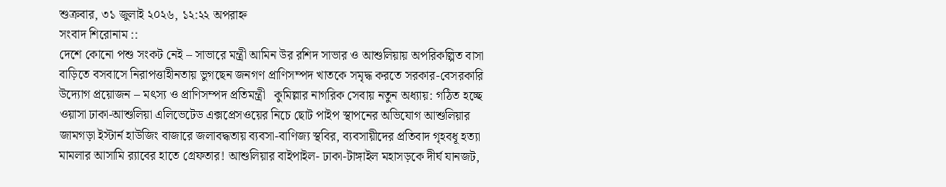শুক্রবার, ৩১ জুলাই ২০২৬, ১২:২২ অপরাহ্ন
সংবাদ শিরোনাম ::
দেশে কোনো পশু সংকট নেই – সাভারে মন্ত্রী আমিন উর রশিদ সাভার ও আশুলিয়ায় অপরিকল্পিত বাসা বাড়িতে বসবাসে নিরাপত্তাহীনতায় ভুগছেন জনগণ প্রাণিসম্পদ খাতকে সমৃদ্ধ করতে সরকার-বেসরকারি উদ্যোগ প্রয়োজন – মৎস্য ও প্রাণিসম্পদ প্রতিমন্ত্রী   কুমিল্লার নাগরিক সেবায় নতুন অধ্যায়: গঠিত হচ্ছে ওয়াসা ঢাকা-আশুলিয়া এলিভেটেড এক্সপ্রেসওয়ের নিচে ছোট পাইপ স্থাপনের অভিযোগ আশুলিয়ার জামগড়া ইস্টার্ন হাউজিং বাজারে জলাবদ্ধতায় ব্যবসা-বাণিজ্য স্থবির, ব্যবসায়ীদের প্রতিবাদ গৃহবধূ হত্যা মামলার আসামি র‍্যাবের হাতে গ্রেফতার! আশুলিয়ার বাইপাইল- ঢাকা-টাঙ্গাইল মহাসড়কে দীর্ঘ যানজট,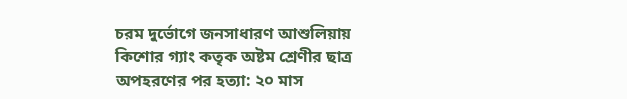চরম দুর্ভোগে জনসাধারণ আশুলিয়ায় কিশোর গ্যাং কতৃক অষ্টম শ্রেণীর ছাত্র অপহরণের পর হত্যা: ২০ মাস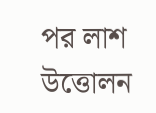পর লাশ উত্তোলন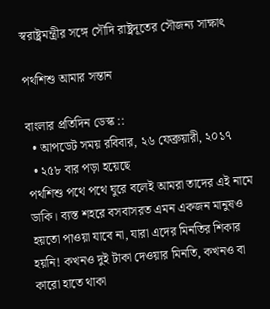স্বরাষ্ট্রমন্ত্রীর সঙ্গে সৌদি রাষ্ট্রদূতের সৌজন্য সাক্ষাৎ

পথশিশু আমার সন্তান

বাংলার প্রতিদিন ডেস্ক ::
  • আপডেট সময় রবিবার, ২৬ ফেব্রুয়ারী, ২০১৭
  • ২৫৮ বার পড়া হয়েছে
পথশিশু পথে পথে ঘুরে বলেই আমরা তাদের এই নামে ডাকি। ব্যস্ত শহরে বসবাসরত এমন একজন মানুষও হয়তো পাওয়া যাবে না, যারা এদের মিনতির শিকার হয়নি! কখনও দুই টাকা দেওয়ার মিনতি, কখনও বা কারো হাতে থাকা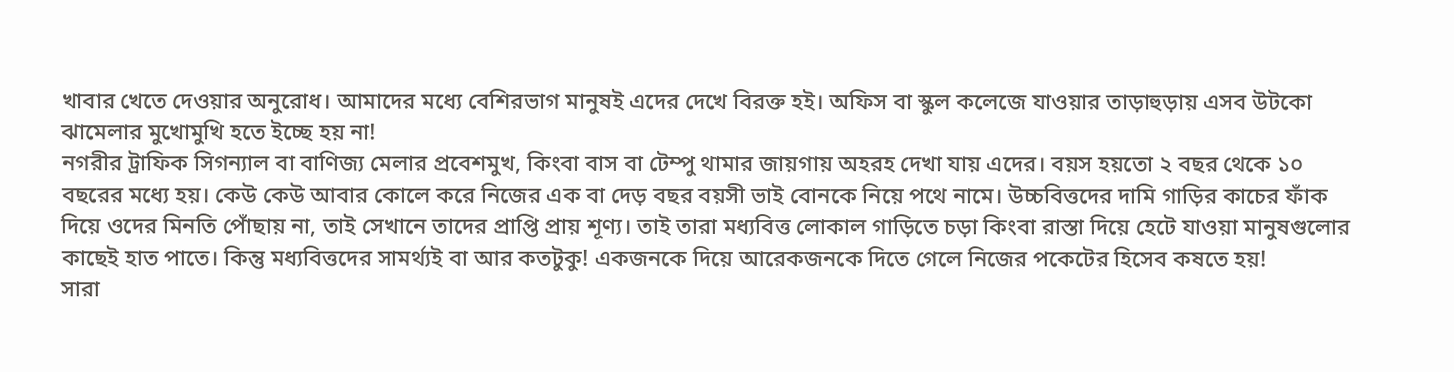খাবার খেতে দেওয়ার অনুরোধ। আমাদের মধ্যে বেশিরভাগ মানুষই এদের দেখে বিরক্ত হই। অফিস বা স্কুল কলেজে যাওয়ার তাড়াহুড়ায় এসব উটকো ঝামেলার মুখোমুখি হতে ইচ্ছে হয় না!
নগরীর ট্রাফিক সিগন্যাল বা বাণিজ্য মেলার প্রবেশমুখ, কিংবা বাস বা টেম্পু থামার জায়গায় অহরহ দেখা যায় এদের। বয়স হয়তো ২ বছর থেকে ১০ বছরের মধ্যে হয়। কেউ কেউ আবার কোলে করে নিজের এক বা দেড় বছর বয়সী ভাই বোনকে নিয়ে পথে নামে। উচ্চবিত্তদের দামি গাড়ির কাচের ফাঁক দিয়ে ওদের মিনতি পোঁছায় না, তাই সেখানে তাদের প্রাপ্তি প্রায় শূণ্য। তাই তারা মধ্যবিত্ত লোকাল গাড়িতে চড়া কিংবা রাস্তা দিয়ে হেটে যাওয়া মানুষগুলোর কাছেই হাত পাতে। কিন্তু মধ্যবিত্তদের সামর্থ্যই বা আর কতটুকু! একজনকে দিয়ে আরেকজনকে দিতে গেলে নিজের পকেটের হিসেব কষতে হয়!
সারা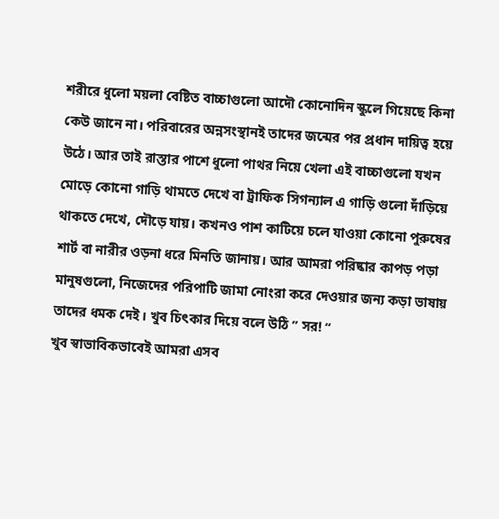শরীরে ধুলো ময়লা বেষ্টিত বাচ্চাগুলো আদৌ কোনোদিন স্কুলে গিয়েছে কিনা কেউ জানে না। পরিবারের অন্নসংস্থানই তাদের জন্মের পর প্রধান দায়িত্ব হয়ে উঠে। আর তাই রাস্তার পাশে ধুলো পাথর নিয়ে খেলা এই বাচ্চাগুলো যখন মোড়ে কোনো গাড়ি থামতে দেখে বা ট্রাফিক সিগন্যাল এ গাড়ি গুলো দাঁড়িয়ে থাকতে দেখে, দৌড়ে যায়। কখনও পাশ কাটিয়ে চলে যাওয়া কোনো পুরুষের শার্ট বা নারীর ওড়না ধরে মিনতি জানায়। আর আমরা পরিষ্কার কাপড় পড়া মানুষগুলো, নিজেদের পরিপাটি জামা নোংরা করে দেওয়ার জন্য কড়া ভাষায় তাদের ধমক দেই। খুব চিৎকার দিয়ে বলে উঠি ” সর! “
খুব স্বাভাবিকভাবেই আমরা এসব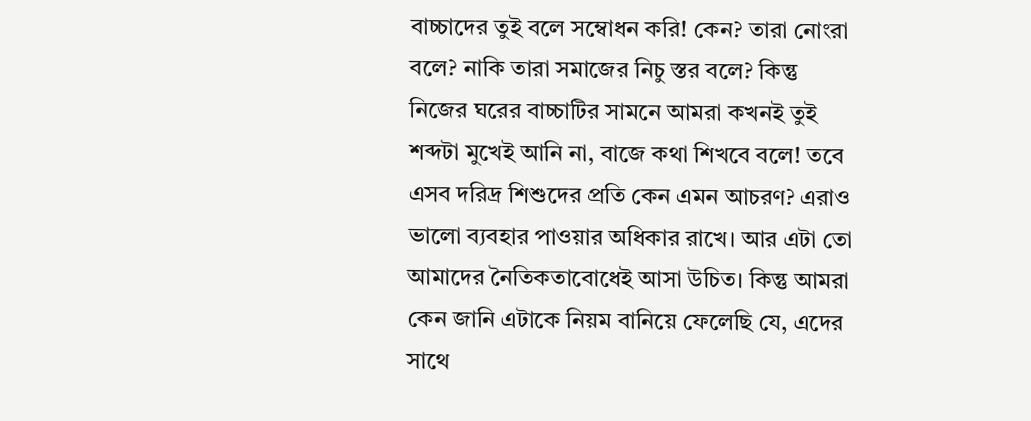বাচ্চাদের তুই বলে সম্বোধন করি! কেন? তারা নোংরা বলে? নাকি তারা সমাজের নিচু স্তর বলে? কিন্তু নিজের ঘরের বাচ্চাটির সামনে আমরা কখনই তুই শব্দটা মুখেই আনি না, বাজে কথা শিখবে বলে! তবে এসব দরিদ্র শিশুদের প্রতি কেন এমন আচরণ? এরাও ভালো ব্যবহার পাওয়ার অধিকার রাখে। আর এটা তো আমাদের নৈতিকতাবোধেই আসা উচিত। কিন্তু আমরা কেন জানি এটাকে নিয়ম বানিয়ে ফেলেছি যে, এদের সাথে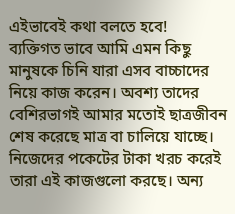এইভাবেই কথা বলতে হবে!
ব্যক্তিগত ভাবে আমি এমন কিছু মানুষকে চিনি যারা এসব বাচ্চাদের নিয়ে কাজ করেন। অবশ্য তাদের বেশিরভাগই আমার মতোই ছাত্রজীবন শেষ করেছে মাত্র বা চালিয়ে যাচ্ছে। নিজেদের পকেটের টাকা খরচ করেই তারা এই কাজগুলো করছে। অন্য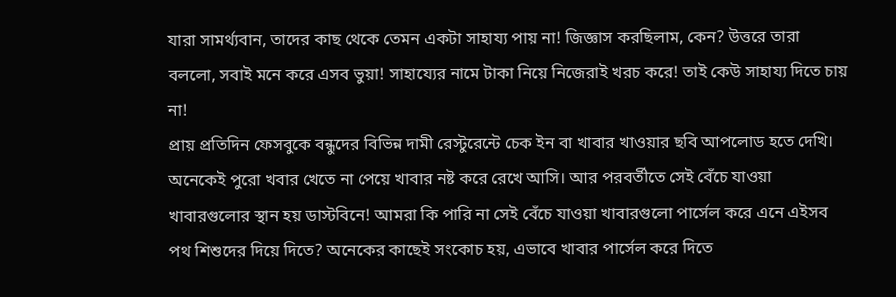যারা সামর্থ্যবান, তাদের কাছ থেকে তেমন একটা সাহায্য পায় না! জিজ্ঞাস করছিলাম, কেন? উত্তরে তারা বললো, সবাই মনে করে এসব ভুয়া! সাহায্যের নামে টাকা নিয়ে নিজেরাই খরচ করে! তাই কেউ সাহায্য দিতে চায় না!
প্রায় প্রতিদিন ফেসবুকে বন্ধুদের বিভিন্ন দামী রেস্টুরেন্টে চেক ইন বা খাবার খাওয়ার ছবি আপলোড হতে দেখি। অনেকেই পুরো খবার খেতে না পেয়ে খাবার নষ্ট করে রেখে আসি। আর পরবর্তীতে সেই বেঁচে যাওয়া খাবারগুলোর স্থান হয় ডাস্টবিনে! আমরা কি পারি না সেই বেঁচে যাওয়া খাবারগুলো পার্সেল করে এনে এইসব পথ শিশুদের দিয়ে দিতে? অনেকের কাছেই সংকোচ হয়, এভাবে খাবার পার্সেল করে দিতে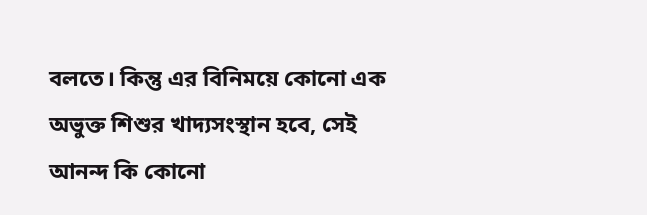বলতে। কিন্তু এর বিনিময়ে কোনো এক অভুক্ত শিশুর খাদ্যসংস্থান হবে, সেই আনন্দ কি কোনো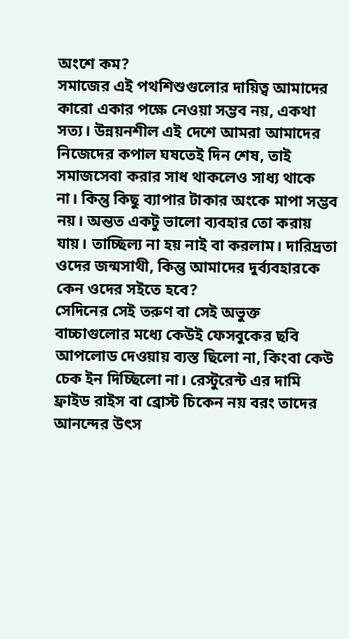অংশে কম?
সমাজের এই পথশিশুগুলোর দায়িত্ব আমাদের কারো একার পক্ষে নেওয়া সম্ভব নয়, একথা সত্য। উন্নয়নশীল এই দেশে আমরা আমাদের নিজেদের কপাল ঘষতেই দিন শেষ, তাই সমাজসেবা করার সাধ থাকলেও সাধ্য থাকে না। কিন্তু কিছু ব্যাপার টাকার অংকে মাপা সম্ভব নয়। অন্তত একটু ভালো ব্যবহার তো করায় যায়। তাচ্ছিল্য না হয় নাই বা করলাম। দারিদ্রতা ওদের জন্মসাথী, কিন্তু আমাদের দুর্ব্যবহারকে কেন ওদের সইতে হবে?
সেদিনের সেই তরুণ বা সেই অভুক্ত বাচ্চাগুলোর মধ্যে কেউই ফেসবুকের ছবি আপলোড দেওয়ায় ব্যস্ত ছিলো না, কিংবা কেউ চেক ইন দিচ্ছিলো না। রেস্টুরেন্ট এর দামি ফ্রাইড রাইস বা ব্রোস্ট চিকেন নয় বরং তাদের আনন্দের উৎস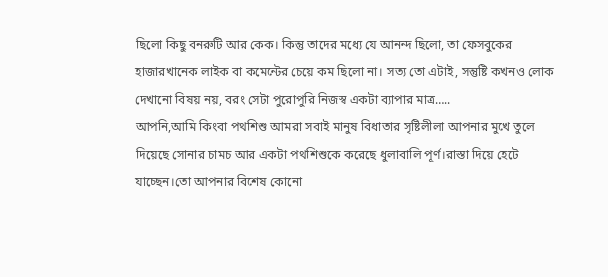ছিলো কিছু বনরুটি আর কেক। কিন্তু তাদের মধ্যে যে আনন্দ ছিলো, তা ফেসবুকের হাজারখানেক লাইক বা কমেন্টের চেয়ে কম ছিলো না। সত্য তো এটাই, সন্তুষ্টি কখনও লোক দেখানো বিষয় নয়, বরং সেটা পুরোপুরি নিজস্ব একটা ব্যাপার মাত্র…..
আপনি,আমি কিংবা পথশিশু আমরা সবাই মানুষ বিধাতার সৃষ্টিলীলা আপনার মুখে তুলে দিয়েছে সোনার চামচ আর একটা পথশিশুকে করেছে ধুলাবালি পূর্ণ।রাস্তা দিয়ে হেটে যাচ্ছেন।তো আপনার বিশেষ কোনো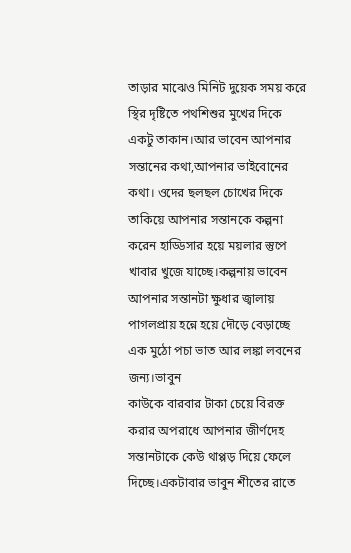তাড়ার মাঝেও মিনিট দুয়েক সময় করে স্থির দৃষ্টিতে পথশিশুর মুখের দিকে একটু তাকান।আর ভাবেন আপনার সন্তানের কথা,আপনার ভাইবোনের কথা। ওদের ছলছল চোখের দিকে তাকিয়ে আপনার সন্তানকে কল্পনা করেন হাড্ডিসার হয়ে ময়লার স্তুপে খাবার খুজে যাচ্ছে।কল্পনায় ভাবেন আপনার সন্তানটা ক্ষুধার জ্বালায় পাগলপ্রায় হন্নে হয়ে দৌড়ে বেড়াচ্ছে এক মুঠো পচা ভাত আর লঙ্কা লবনের জন্য।ভাবুন
কাউকে বারবার টাকা চেয়ে বিরক্ত করার অপরাধে আপনার জীর্ণদেহ সন্তানটাকে কেউ থাপ্পড় দিয়ে ফেলে দিচ্ছে।একটাবার ভাবুন শীতের রাতে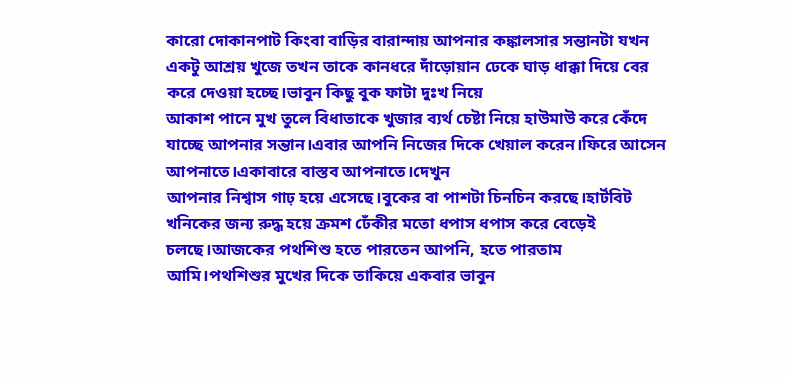কারো দোকানপাট কিংবা বাড়ির বারান্দায় আপনার কঙ্কালসার সন্তানটা যখন একটু আশ্রয় খুজে তখন তাকে কানধরে দাঁড়োয়ান ঢেকে ঘাড় ধাক্কা দিয়ে বের করে দেওয়া হচ্ছে।ভাবুন কিছু বুক ফাটা দুঃখ নিয়ে
আকাশ পানে মুখ তুলে বিধাতাকে খুজার ব্যর্থ চেষ্টা নিয়ে হাউমাউ করে কেঁদে যাচ্ছে আপনার সন্তান।এবার আপনি নিজের দিকে খেয়াল করেন।ফিরে আসেন আপনাতে।একাবারে বাস্তব আপনাতে।দেখুন
আপনার নিশ্বাস গাঢ় হয়ে এসেছে।বুকের বা পাশটা চিনচিন করছে।হার্টবিট খনিকের জন্য রুদ্ধ হয়ে ক্রমশ ঢেঁকীর মতো ধপাস ধপাস করে বেড়েই চলছে।আজকের পথশিশু হতে পারতেন আপনি, হতে পারতাম আমি।পথশিশুর মুখের দিকে তাকিয়ে একবার ভাবুন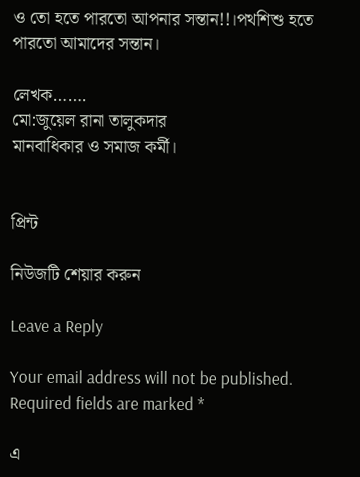ও তো হতে পারতো আপনার সন্তান!!।পথশিশু হতে পারতো আমাদের সন্তান।

লেখক…….
মো:জুয়েল রানা তালুকদার
মানবাধিকার ও সমাজ কর্মী।


প্রিন্ট

নিউজটি শেয়ার করুন

Leave a Reply

Your email address will not be published. Required fields are marked *

এ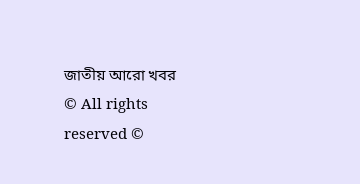জাতীয় আরো খবর
© All rights reserved ©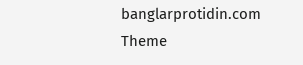banglarprotidin.com
Theme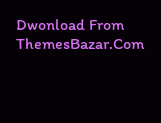Dwonload From ThemesBazar.Com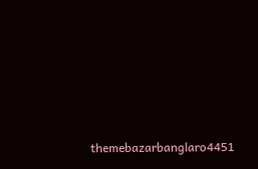themebazarbanglaro4451